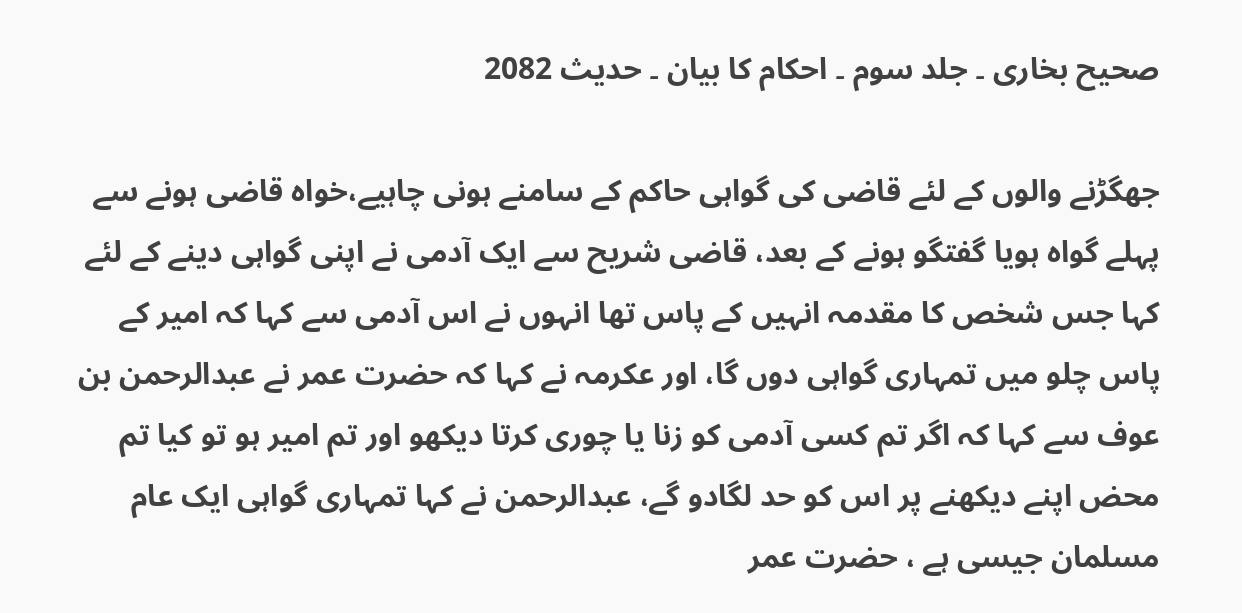صحیح بخاری ۔ جلد سوم ۔ احکام کا بیان ۔ حدیث 2082

جھگڑنے والوں کے لئے قاضی کی گواہی حاکم کے سامنے ہونی چاہیے،خواہ قاضی ہونے سے پہلے گواہ ہویا گفتگو ہونے کے بعد، قاضی شریح سے ایک آدمی نے اپنی گواہی دینے کے لئے کہا جس شخص کا مقدمہ انہیں کے پاس تھا انہوں نے اس آدمی سے کہا کہ امیر کے پاس چلو میں تمہاری گواہی دوں گا، اور عکرمہ نے کہا کہ حضرت عمر نے عبدالرحمن بن عوف سے کہا کہ اگر تم کسی آدمی کو زنا یا چوری کرتا دیکھو اور تم امیر ہو تو کیا تم محض اپنے دیکھنے پر اس کو حد لگادو گے، عبدالرحمن نے کہا تمہاری گواہی ایک عام مسلمان جیسی ہے ، حضرت عمر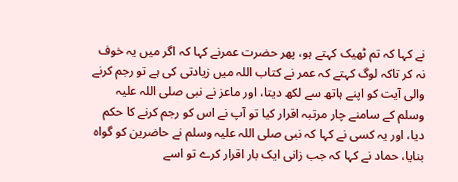نے کہا کہ تم ٹھیک کہتے ہو، پھر حضرت عمرنے کہا کہ اگر میں یہ خوف نہ کر تاکہ لوگ کہتے کہ عمر نے کتاب اللہ میں زیادتی کی ہے تو رجم کرنے والی آیت کو اپنے ہاتھ سے لکھ دیتا، اور ماعز نے نبی صلی اللہ علیہ وسلم کے سامنے چار مرتبہ اقرار کیا تو آپ نے اس کو رجم کرنے کا حکم دیا، اور یہ کسی نے کہا کہ نبی صلی اللہ علیہ وسلم نے حاضرین کو گواہ بنایا، حماد نے کہا کہ جب زانی ایک بار اقرار کرے تو اسے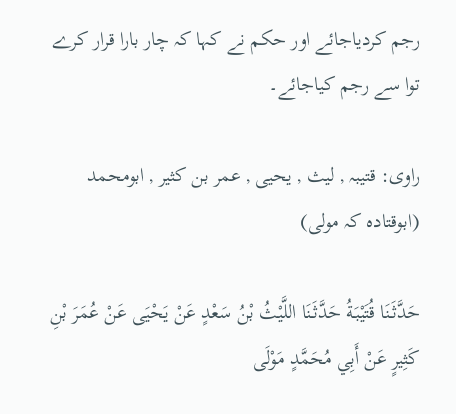رجم کردیاجائے اور حکم نے کہا کہ چار بارا قرار کرے توا سے رجم کیاجائے۔

راوی: قتیبہ , لیث , یحیی , عمر بن کثیر , ابومحمد (ابوقتادہ کہ مولی)

حَدَّثَنَا قُتَيْبَةُ حَدَّثَنَا اللَّيْثُ بْنُ سَعْدٍ عَنْ يَحْيَی عَنْ عُمَرَ بْنِ کَثِيرٍ عَنْ أَبِي مُحَمَّدٍ مَوْلَی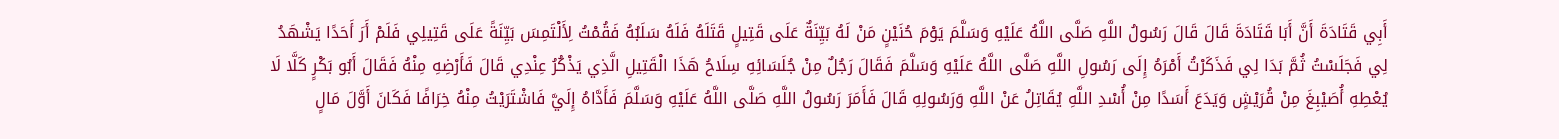أَبِي قَتَادَةَ أَنَّ أَبَا قَتَادَةَ قَالَ قَالَ رَسُولُ اللَّهِ صَلَّی اللَّهُ عَلَيْهِ وَسَلَّمَ يَوْمَ حُنَيْنٍ مَنْ لَهُ بَيِّنَةٌ عَلَی قَتِيلٍ قَتَلَهُ فَلَهُ سَلَبُهُ فَقُمْتُ لِأَلْتَمِسَ بَيِّنَةً عَلَی قَتِيلِي فَلَمْ أَرَ أَحَدًا يَشْهَدُ لِي فَجَلَسْتُ ثُمَّ بَدَا لِي فَذَکَرْتُ أَمْرَهُ إِلَی رَسُولِ اللَّهِ صَلَّی اللَّهُ عَلَيْهِ وَسَلَّمَ فَقَالَ رَجُلٌ مِنْ جُلَسَائِهِ سِلَاحُ هَذَا الْقَتِيلِ الَّذِي يَذْکُرُ عِنْدِي قَالَ فَأَرْضِهِ مِنْهُ فَقَالَ أَبُو بَکْرٍ کَلَّا لَا يُعْطِهِ أُصَيْبِغَ مِنْ قُرَيْشٍ وَيَدَعَ أَسَدًا مِنْ أُسْدِ اللَّهِ يُقَاتِلُ عَنْ اللَّهِ وَرَسُولِهِ قَالَ فَأَمَرَ رَسُولُ اللَّهِ صَلَّی اللَّهُ عَلَيْهِ وَسَلَّمَ فَأَدَّاهُ إِلَيَّ فَاشْتَرَيْتُ مِنْهُ خِرَافًا فَکَانَ أَوَّلَ مَالٍ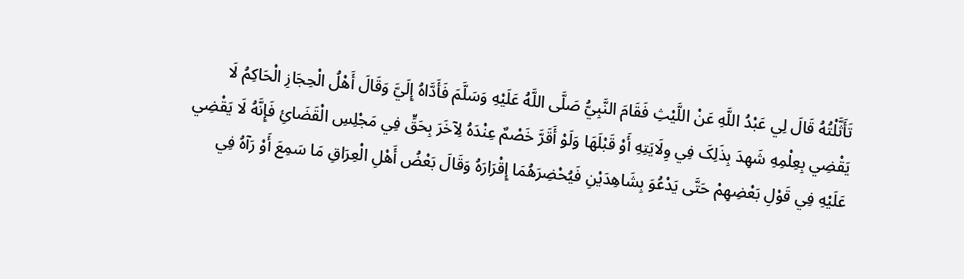تَأَثَّلْتُهُ قَالَ لِي عَبْدُ اللَّهِ عَنْ اللَّيْثِ فَقَامَ النَّبِيُّ صَلَّی اللَّهُ عَلَيْهِ وَسَلَّمَ فَأَدَّاهُ إِلَيَّ وَقَالَ أَهْلُ الْحِجَازِ الْحَاکِمُ لَا يَقْضِي بِعِلْمِهِ شَهِدَ بِذَلِکَ فِي وِلَايَتِهِ أَوْ قَبْلَهَا وَلَوْ أَقَرَّ خَصْمٌ عِنْدَهُ لِآخَرَ بِحَقٍّ فِي مَجْلِسِ الْقَضَائِ فَإِنَّهُ لَا يَقْضِي عَلَيْهِ فِي قَوْلِ بَعْضِهِمْ حَتَّی يَدْعُوَ بِشَاهِدَيْنِ فَيُحْضِرَهُمَا إِقْرَارَهُ وَقَالَ بَعْضُ أَهْلِ الْعِرَاقِ مَا سَمِعَ أَوْ رَآهُ فِي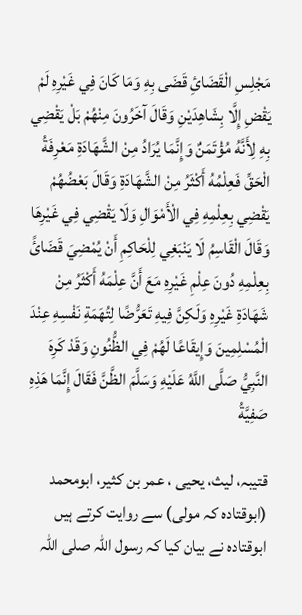مَجْلِسِ الْقَضَائِ قَضَی بِهِ وَمَا کَانَ فِي غَيْرِهِ لَمْ يَقْضِ إِلَّا بِشَاهِدَيْنِ وَقَالَ آخَرُونَ مِنْهُمْ بَلْ يَقْضِي بِهِ لِأَنَّهُ مُؤْتَمَنٌ وَإِنَّمَا يُرَادُ مِنْ الشَّهَادَةِ مَعْرِفَةُ الْحَقِّ فَعِلْمُهُ أَکْثَرُ مِنْ الشَّهَادَةِ وَقَالَ بَعْضُهُمْ يَقْضِي بِعِلْمِهِ فِي الْأَمْوَالِ وَلَا يَقْضِي فِي غَيْرِهَا وَقَالَ الْقَاسِمُ لَا يَنْبَغِي لِلْحَاکِمِ أَنْ يُمْضِيَ قَضَائً بِعِلْمِهِ دُونَ عِلْمِ غَيْرِهِ مَعَ أَنَّ عِلْمَهُ أَکْثَرُ مِنْ شَهَادَةِ غَيْرِهِ وَلَکِنَّ فِيهِ تَعَرُّضًا لِتُهَمَةِ نَفْسِهِ عِنْدَ الْمُسْلِمِينَ وَإِيقَاعًا لَهُمْ فِي الظُّنُونِ وَقَدْ کَرِهَ النَّبِيُّ صَلَّی اللَّهُ عَلَيْهِ وَسَلَّمَ الظَّنَّ فَقَالَ إِنَّمَا هَذِهِ صَفِيَّةُ

قتیبہ، لیث، یحیی ، عمر بن کثیر، ابومحمد (ابوقتادہ کہ مولی) سے روایت کرتے ہیں ابوقتادہ نے بیان کیا کہ رسول اللہ صلی اللہ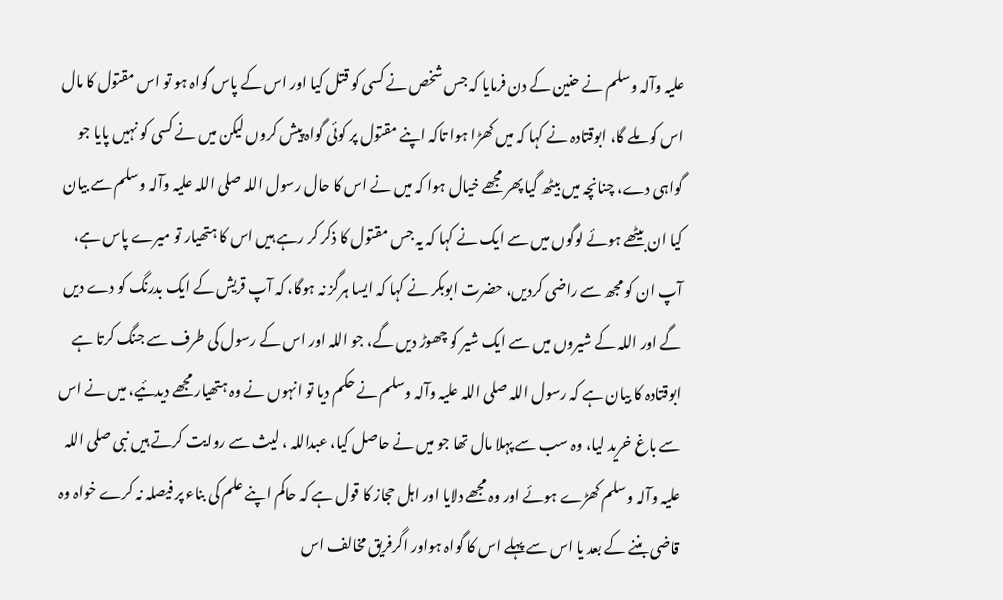علیہ وآلہ وسلم نے حنین کے دن فرمایا کہ جس شخص نے کسی کو قتل کیا اور اس کے پاس گواہ ہو تو اس مقتول کا مال اس کو ملے گا، ابوقتادہ نے کہا کہ میں کھڑا ہوا تاکہ اپنے مقتول پر کوئی گواہ پیش کروں لیکن میں نے کسی کو نہیں پایا جو گواہی دے، چنانچہ میں بیٹھ گیا پھر مجھے خیال ہوا کہ میں نے اس کا حال رسول اللہ صلی اللہ علیہ وآلہ وسلم سے بیان کیا ان بیٹھے ہوئے لوگوں میں سے ایک نے کہا کہ یہ جس مقتول کا ذکر کر رہے ہیں اس کا ہتھیار تو میرے پاس ہے، آپ ان کو مجھ سے راضی کردیں، حضرت ابوبکر نے کہا کہ ایسا ہرگز نہ ہوگا، کہ آپ قریش کے ایک بدرنگ کو دے دیں گے اور اللہ کے شیروں میں سے ایک شیر کو چھوڑ دیں گے، جو اللہ اور اس کے رسول کی طرف سے جنگ کرتا ہے ابوقتادہ کا بیان ہے کہ رسول اللہ صلی اللہ علیہ وآلہ وسلم نے حکم دیا تو انہوں نے وہ ہتھیار مجھے دیدئیے، میں نے اس سے باغ خرید لیا، وہ سب سے پہلا مال تھا جو میں نے حاصل کیا، عبداللہ ، لیث سے روایت کرتے ہیں نبی صلی اللہ علیہ وآلہ وسلم کھڑے ہوئے اور وہ مجھے دلایا اور اہل حجاز کا قول ہے کہ حاکم اپنے علم کی بناء پر فیصلہ نہ کرے خواہ وہ قاضی بننے کے بعد یا اس سے پہلے اس کا گواہ ہواور اگرفریق مخالف اس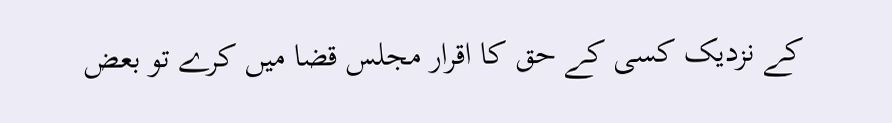کے نزدیک کسی کے حق کا اقرار مجلس قضا میں کرے تو بعض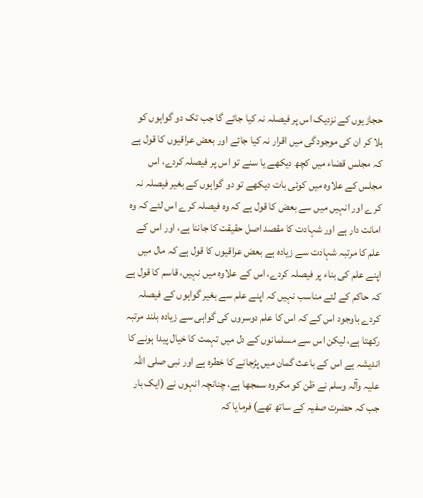حجازیوں کے نزدیک اس پر فیصلہ نہ کیا جائے گا جب تک دو گواہوں کو بلا کر ان کی موجودگی میں اقرار نہ کیا جائے اور بعض عراقیوں کا قول ہے کہ مجلس قضاء میں کچھ دیکھے یا سنے تو اس پر فیصلہ کردے، اس مجلس کے علاوہ میں کوئی بات دیکھے تو دو گواہوں کے بغیر فیصلہ نہ کرے اور انہیں میں سے بعض کا قول ہے کہ وہ فیصلہ کرے اس لئے کہ وہ امانت دار ہے اور شہادت کا مقصد اصل حقیقت کا جاننا ہے، اور اس کے علم کا مرتبہ شہادت سے زیادہ ہے بعض عراقیوں کا قول ہے کہ مال میں اپنے علم کی بناء پر فیصلہ کردے، اس کے علاوہ میں نہیں، قاسم کا قول ہے کہ حاکم کے لئے مناسب نہیں کہ اپنے علم سے بغیر گواہوں کے فیصلہ کردے باوجود اس کے کہ اس کا علم دوسروں کی گواہی سے زیادہ بلند مرتبہ رکھتا ہے، لیکن اس سے مسلمانوں کے دل میں تہمت کا خیال پیدا ہونے کا اندیشہ ہے اس کے باعث گمان میں پڑجانے کا خطرہ ہے اور نبی صلی اللہ علیہ وآلہ وسلم نے ظن کو مکروہ سمجھا ہے، چنانچہ انہوں نے (ایک بار جب کہ حضرت صفیہ کے ساتھ تھے) فرمایا کہ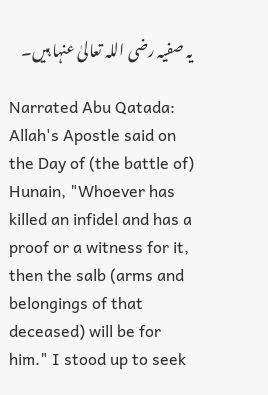یہ صفیہ رضی اللہ تعالیٰ عنہا ہیں۔

Narrated Abu Qatada:
Allah's Apostle said on the Day of (the battle of) Hunain, "Whoever has killed an infidel and has a proof or a witness for it, then the salb (arms and belongings of that deceased) will be for him." I stood up to seek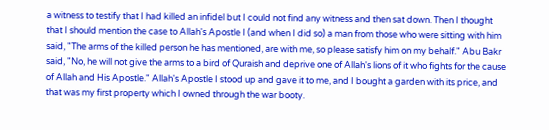a witness to testify that I had killed an infidel but I could not find any witness and then sat down. Then I thought that I should mention the case to Allah's Apostle I (and when I did so) a man from those who were sitting with him said, "The arms of the killed person he has mentioned, are with me, so please satisfy him on my behalf." Abu Bakr said, "No, he will not give the arms to a bird of Quraish and deprive one of Allah's lions of it who fights for the cause of Allah and His Apostle." Allah's Apostle I stood up and gave it to me, and I bought a garden with its price, and that was my first property which I owned through the war booty.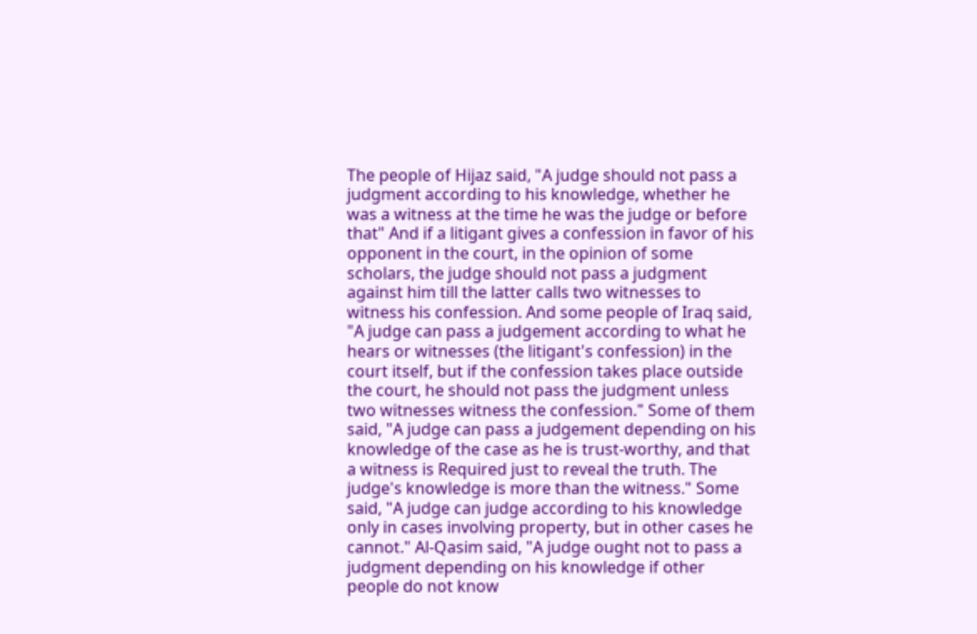The people of Hijaz said, "A judge should not pass a judgment according to his knowledge, whether he was a witness at the time he was the judge or before that" And if a litigant gives a confession in favor of his opponent in the court, in the opinion of some scholars, the judge should not pass a judgment against him till the latter calls two witnesses to witness his confession. And some people of Iraq said, "A judge can pass a judgement according to what he hears or witnesses (the litigant's confession) in the court itself, but if the confession takes place outside the court, he should not pass the judgment unless two witnesses witness the confession." Some of them said, "A judge can pass a judgement depending on his knowledge of the case as he is trust-worthy, and that a witness is Required just to reveal the truth. The judge's knowledge is more than the witness." Some said, "A judge can judge according to his knowledge only in cases involving property, but in other cases he cannot." Al-Qasim said, "A judge ought not to pass a judgment depending on his knowledge if other people do not know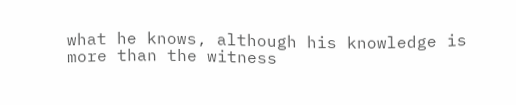what he knows, although his knowledge is more than the witness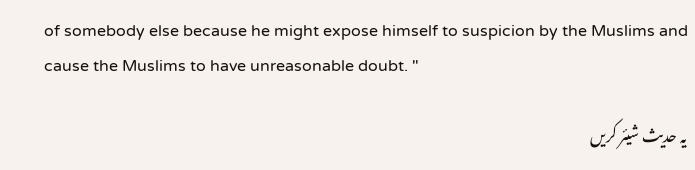of somebody else because he might expose himself to suspicion by the Muslims and cause the Muslims to have unreasonable doubt. "

یہ حدیث شیئر کریں